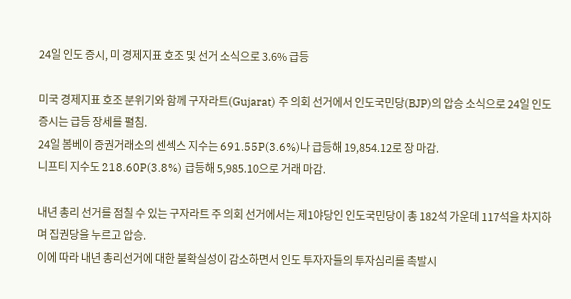24일 인도 증시, 미 경제지표 호조 및 선거 소식으로 3.6% 급등

미국 경제지표 호조 분위기와 함께 구자라트(Gujarat) 주 의회 선거에서 인도국민당(BJP)의 압승 소식으로 24일 인도증시는 급등 장세를 펼침.
24일 봄베이 증권거래소의 센섹스 지수는 691.55P(3.6%)나 급등해 19,854.12로 장 마감.
니프티 지수도 218.60P(3.8%) 급등해 5,985.10으로 거래 마감.

내년 총리 선거를 점칠 수 있는 구자라트 주 의회 선거에서는 제1야당인 인도국민당이 총 182석 가운데 117석을 차지하며 집권당을 누르고 압승.
이에 따라 내년 총리선거에 대한 불확실성이 감소하면서 인도 투자자들의 투자심리를 촉발시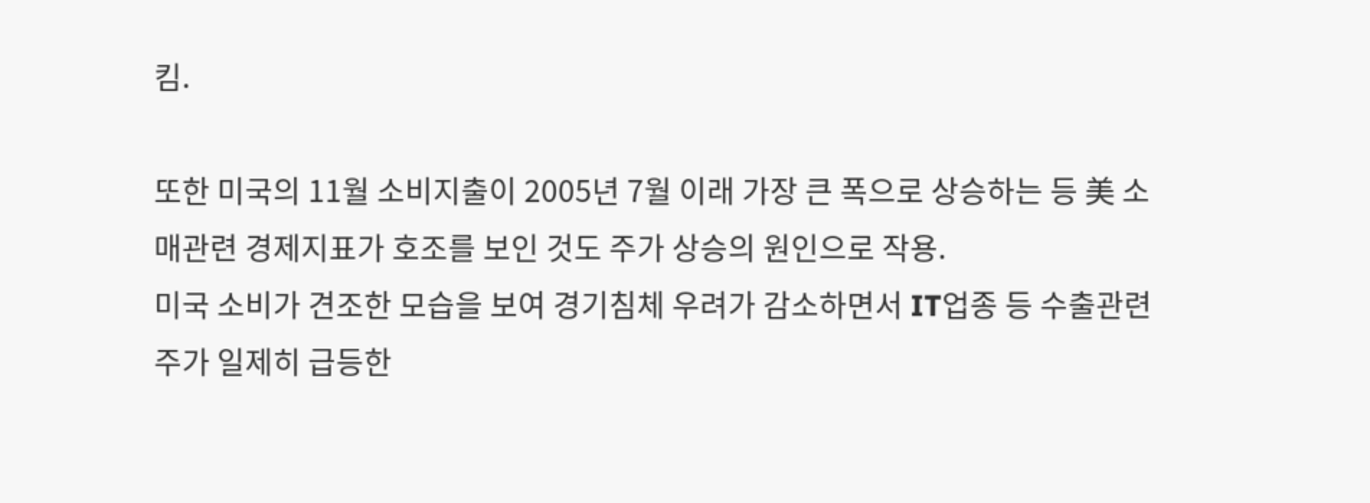킴.

또한 미국의 11월 소비지출이 2005년 7월 이래 가장 큰 폭으로 상승하는 등 美 소매관련 경제지표가 호조를 보인 것도 주가 상승의 원인으로 작용.
미국 소비가 견조한 모습을 보여 경기침체 우려가 감소하면서 IT업종 등 수출관련주가 일제히 급등한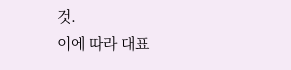것.
이에 따라 대표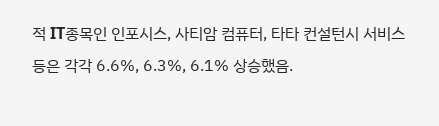적 IT종목인 인포시스, 사티암 컴퓨터, 타타 컨설턴시 서비스 등은 각각 6.6%, 6.3%, 6.1% 상승했음.